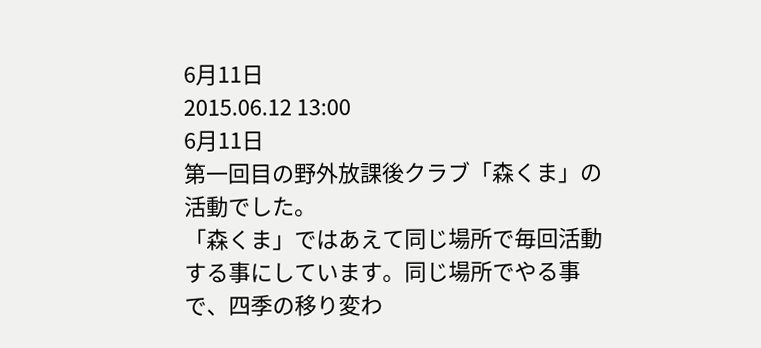6月11日
2015.06.12 13:00
6月11日
第一回目の野外放課後クラブ「森くま」の活動でした。
「森くま」ではあえて同じ場所で毎回活動する事にしています。同じ場所でやる事で、四季の移り変わ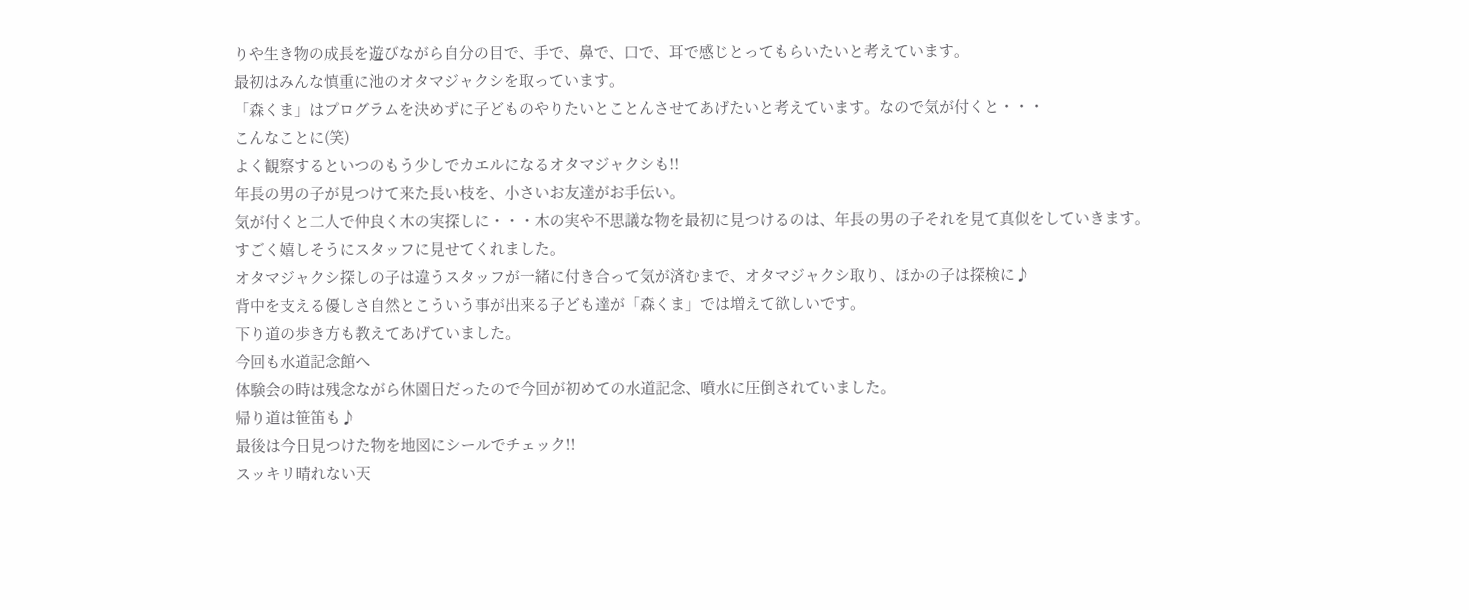りや生き物の成長を遊びながら自分の目で、手で、鼻で、口で、耳で感じとってもらいたいと考えています。
最初はみんな慎重に池のオタマジャクシを取っています。
「森くま」はプログラムを決めずに子どものやりたいとことんさせてあげたいと考えています。なので気が付くと・・・
こんなことに(笑)
よく観察するといつのもう少しでカエルになるオタマジャクシも!!
年長の男の子が見つけて来た長い枝を、小さいお友達がお手伝い。
気が付くと二人で仲良く木の実探しに・・・木の実や不思議な物を最初に見つけるのは、年長の男の子それを見て真似をしていきます。
すごく嬉しそうにスタッフに見せてくれました。
オタマジャクシ探しの子は違うスタッフが一緒に付き合って気が済むまで、オタマジャクシ取り、ほかの子は探検に♪
背中を支える優しさ自然とこういう事が出来る子ども達が「森くま」では増えて欲しいです。
下り道の歩き方も教えてあげていました。
今回も水道記念館へ
体験会の時は残念ながら休園日だったので今回が初めての水道記念、噴水に圧倒されていました。
帰り道は笹笛も♪
最後は今日見つけた物を地図にシールでチェック!!
スッキリ晴れない天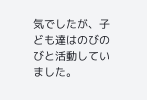気でしたが、子ども達はのびのびと活動していました。